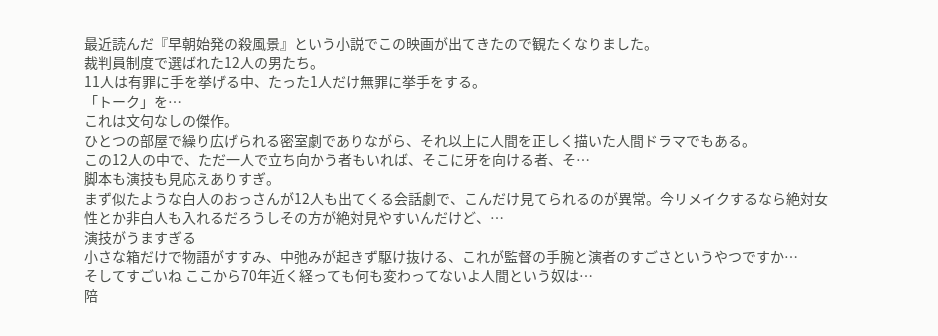最近読んだ『早朝始発の殺風景』という小説でこの映画が出てきたので観たくなりました。
裁判員制度で選ばれた12人の男たち。
11人は有罪に手を挙げる中、たった1人だけ無罪に挙手をする。
「トーク」を…
これは文句なしの傑作。
ひとつの部屋で繰り広げられる密室劇でありながら、それ以上に人間を正しく描いた人間ドラマでもある。
この12人の中で、ただ一人で立ち向かう者もいれば、そこに牙を向ける者、そ…
脚本も演技も見応えありすぎ。
まず似たような白人のおっさんが12人も出てくる会話劇で、こんだけ見てられるのが異常。今リメイクするなら絶対女性とか非白人も入れるだろうしその方が絶対見やすいんだけど、…
演技がうますぎる
小さな箱だけで物語がすすみ、中弛みが起きず駆け抜ける、これが監督の手腕と演者のすごさというやつですか…
そしてすごいね ここから70年近く経っても何も変わってないよ人間という奴は…
陪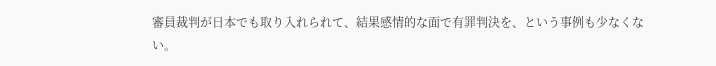審員裁判が日本でも取り入れられて、結果感情的な面で有罪判決を、という事例も少なくない。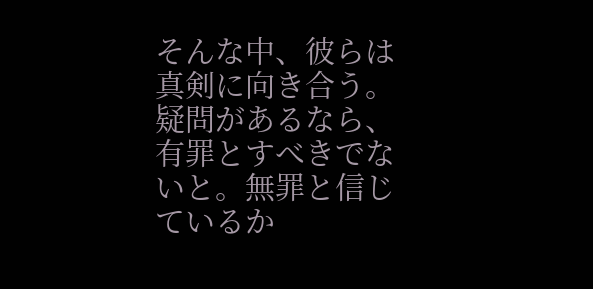そんな中、彼らは真剣に向き合う。疑問があるなら、有罪とすべきでないと。無罪と信じているか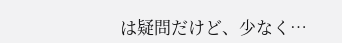は疑問だけど、少なく…